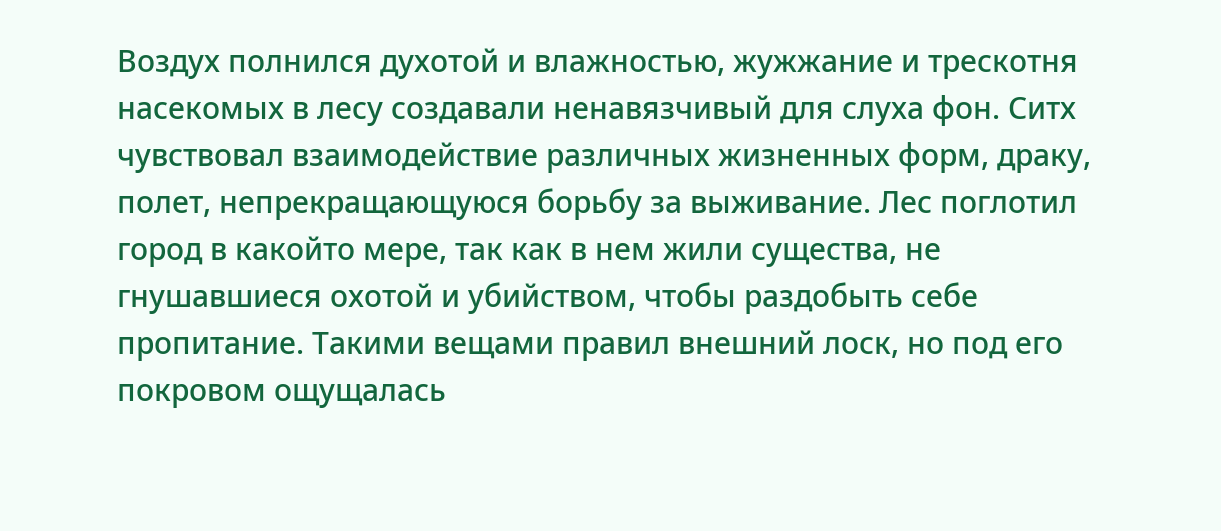Воздух полнился духотой и влажностью, жужжание и трескотня насекомых в лесу создавали ненавязчивый для слуха фон. Ситх чувствовал взаимодействие различных жизненных форм, драку, полет, непрекращающуюся борьбу за выживание. Лес поглотил город в какойто мере, так как в нем жили существа, не гнушавшиеся охотой и убийством, чтобы раздобыть себе пропитание. Такими вещами правил внешний лоск, но под его покровом ощущалась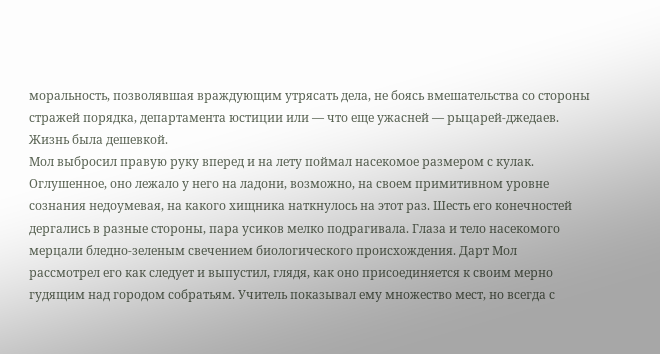моральность, позволявшая враждующим утрясать дела, не боясь вмешательства со стороны стражей порядка, департамента юстиции или — что еще ужасней — рыцарей-джедаев.
Жизнь была дешевкой.
Мол выбросил правую руку вперед и на лету поймал насекомое размером с кулак. Оглушенное, оно лежало у него на ладони, возможно, на своем примитивном уровне сознания недоумевая, на какого хищника наткнулось на этот раз. Шесть его конечностей дергались в разные стороны, пара усиков мелко подрагивала. Глаза и тело насекомого мерцали бледно-зеленым свечением биологического происхождения. Дарт Мол рассмотрел его как следует и выпустил, глядя, как оно присоединяется к своим мерно гудящим над городом собратьям. Учитель показывал ему множество мест, но всегда с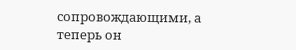сопровождающими, а теперь он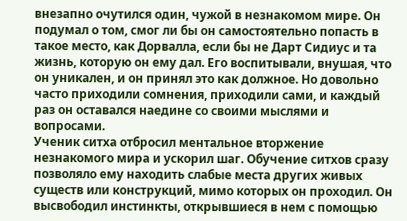внезапно очутился один, чужой в незнакомом мире. Он подумал о том, смог ли бы он самостоятельно попасть в такое место, как Дорвалла, если бы не Дарт Сидиус и та жизнь, которую он ему дал. Его воспитывали, внушая, что он уникален, и он принял это как должное. Но довольно часто приходили сомнения, приходили сами, и каждый раз он оставался наедине со своими мыслями и вопросами.
Ученик ситха отбросил ментальное вторжение незнакомого мира и ускорил шаг. Обучение ситхов сразу позволяло ему находить слабые места других живых существ или конструкций, мимо которых он проходил. Он высвободил инстинкты, открывшиеся в нем с помощью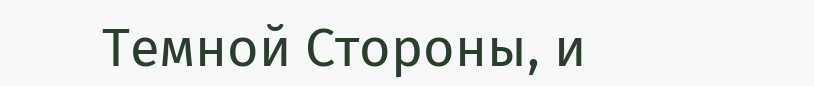Темной Стороны, и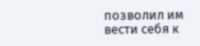позволил им вести себя к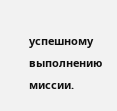успешному выполнению миссии.